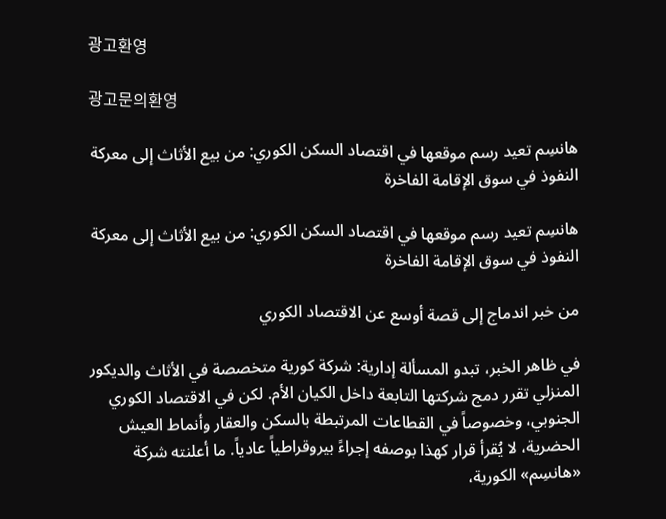광고환영

광고문의환영

هانسِم تعيد رسم موقعها في اقتصاد السكن الكوري: من بيع الأثاث إلى معركة النفوذ في سوق الإقامة الفاخرة

هانسِم تعيد رسم موقعها في اقتصاد السكن الكوري: من بيع الأثاث إلى معركة النفوذ في سوق الإقامة الفاخرة

من خبر اندماج إلى قصة أوسع عن الاقتصاد الكوري

في ظاهر الخبر، تبدو المسألة إدارية: شركة كورية متخصصة في الأثاث والديكور المنزلي تقرر دمج شركتها التابعة داخل الكيان الأم. لكن في الاقتصاد الكوري الجنوبي، وخصوصاً في القطاعات المرتبطة بالسكن والعقار وأنماط العيش الحضرية، لا يُقرأ قرار كهذا بوصفه إجراءً بيروقراطياً عادياً. ما أعلنته شركة «هانسِم» الكورية،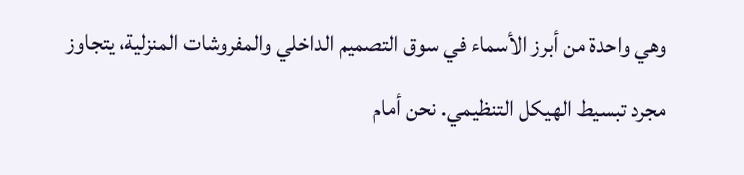وهي واحدة من أبرز الأسماء في سوق التصميم الداخلي والمفروشات المنزلية، يتجاوز مجرد تبسيط الهيكل التنظيمي. نحن أمام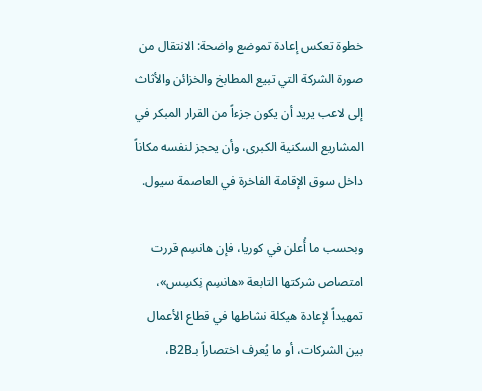خطوة تعكس إعادة تموضع واضحة: الانتقال من صورة الشركة التي تبيع المطابخ والخزائن والأثاث إلى لاعب يريد أن يكون جزءاً من القرار المبكر في المشاريع السكنية الكبرى، وأن يحجز لنفسه مكاناً داخل سوق الإقامة الفاخرة في العاصمة سيول.

وبحسب ما أُعلن في كوريا، فإن هانسِم قررت امتصاص شركتها التابعة «هانسِم نِكسِس»، تمهيداً لإعادة هيكلة نشاطها في قطاع الأعمال بين الشركات، أو ما يُعرف اختصاراً بـB2B،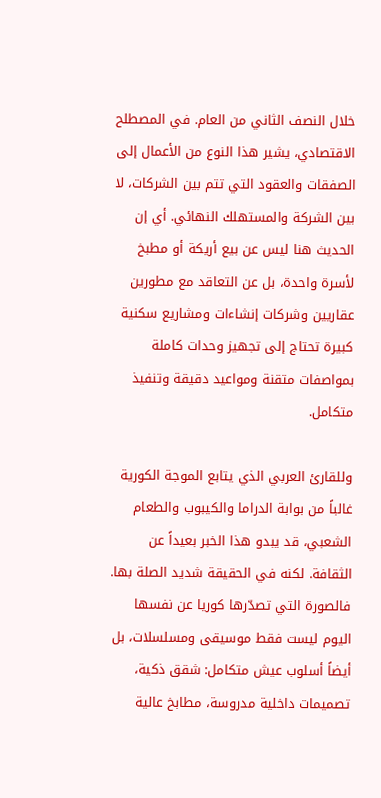خلال النصف الثاني من العام. في المصطلح الاقتصادي، يشير هذا النوع من الأعمال إلى الصفقات والعقود التي تتم بين الشركات، لا بين الشركة والمستهلك النهائي. أي إن الحديث هنا ليس عن بيع أريكة أو مطبخ لأسرة واحدة، بل عن التعاقد مع مطورين عقاريين وشركات إنشاءات ومشاريع سكنية كبيرة تحتاج إلى تجهيز وحدات كاملة بمواصفات متقنة ومواعيد دقيقة وتنفيذ متكامل.

وللقارئ العربي الذي يتابع الموجة الكورية غالباً من بوابة الدراما والكيبوب والطعام الشعبي، قد يبدو هذا الخبر بعيداً عن الثقافة. لكنه في الحقيقة شديد الصلة بها. فالصورة التي تصدّرها كوريا عن نفسها اليوم ليست فقط موسيقى ومسلسلات، بل أيضاً أسلوب عيش متكامل: شقق ذكية، تصميمات داخلية مدروسة، مطابخ عالية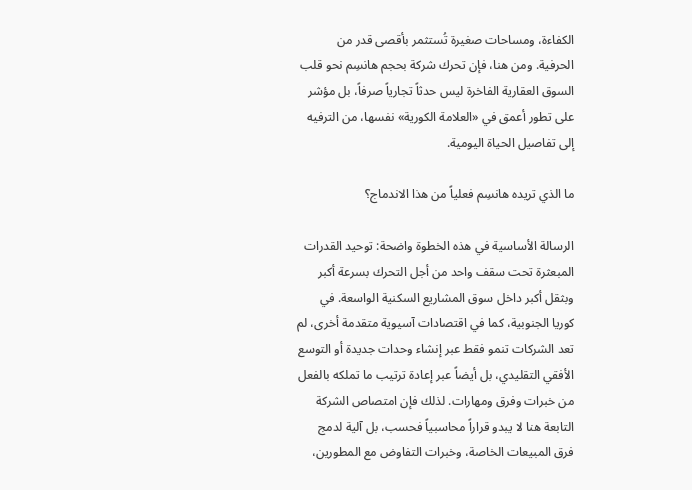الكفاءة، ومساحات صغيرة تُستثمر بأقصى قدر من الحرفية. ومن هنا، فإن تحرك شركة بحجم هانسِم نحو قلب السوق العقارية الفاخرة ليس حدثاً تجارياً صرفاً، بل مؤشر على تطور أعمق في «العلامة الكورية» نفسها، من الترفيه إلى تفاصيل الحياة اليومية.

ما الذي تريده هانسِم فعلياً من هذا الاندماج؟

الرسالة الأساسية في هذه الخطوة واضحة: توحيد القدرات المبعثرة تحت سقف واحد من أجل التحرك بسرعة أكبر وبثقل أكبر داخل سوق المشاريع السكنية الواسعة. في كوريا الجنوبية، كما في اقتصادات آسيوية متقدمة أخرى، لم تعد الشركات تنمو فقط عبر إنشاء وحدات جديدة أو التوسع الأفقي التقليدي، بل أيضاً عبر إعادة ترتيب ما تملكه بالفعل من خبرات وفرق ومهارات. لذلك فإن امتصاص الشركة التابعة هنا لا يبدو قراراً محاسبياً فحسب، بل آلية لدمج فرق المبيعات الخاصة، وخبرات التفاوض مع المطورين،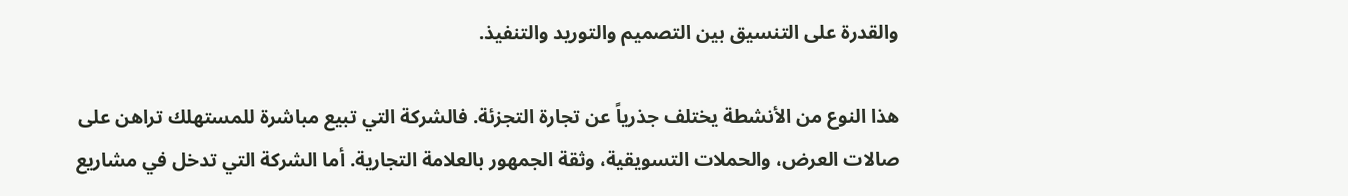والقدرة على التنسيق بين التصميم والتوريد والتنفيذ.

هذا النوع من الأنشطة يختلف جذرياً عن تجارة التجزئة. فالشركة التي تبيع مباشرة للمستهلك تراهن على صالات العرض، والحملات التسويقية، وثقة الجمهور بالعلامة التجارية. أما الشركة التي تدخل في مشاريع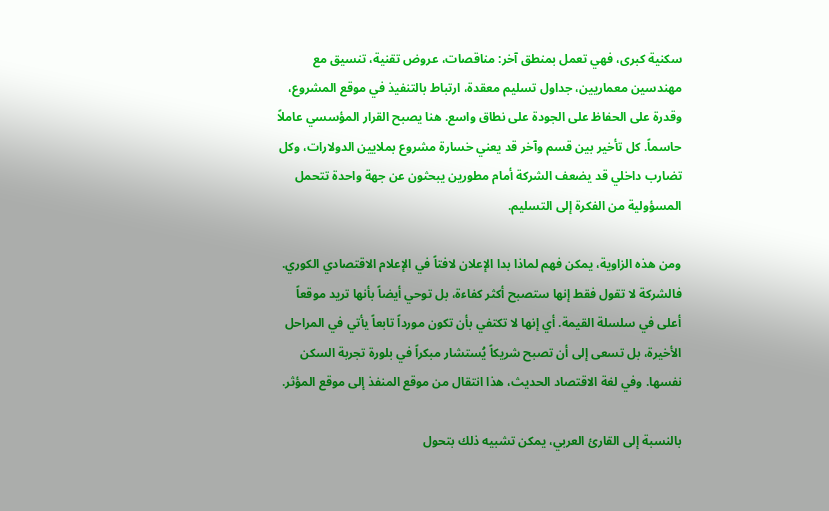سكنية كبرى، فهي تعمل بمنطق آخر: مناقصات، عروض تقنية، تنسيق مع مهندسين معماريين، جداول تسليم معقدة، ارتباط بالتنفيذ في موقع المشروع، وقدرة على الحفاظ على الجودة على نطاق واسع. هنا يصبح القرار المؤسسي عاملاً حاسماً. كل تأخير بين قسم وآخر قد يعني خسارة مشروع بملايين الدولارات، وكل تضارب داخلي قد يضعف الشركة أمام مطورين يبحثون عن جهة واحدة تتحمل المسؤولية من الفكرة إلى التسليم.

ومن هذه الزاوية، يمكن فهم لماذا بدا الإعلان لافتاً في الإعلام الاقتصادي الكوري. فالشركة لا تقول فقط إنها ستصبح أكثر كفاءة، بل توحي أيضاً بأنها تريد موقعاً أعلى في سلسلة القيمة. أي إنها لا تكتفي بأن تكون مورداً تابعاً يأتي في المراحل الأخيرة، بل تسعى إلى أن تصبح شريكاً يُستشار مبكراً في بلورة تجربة السكن نفسها. وفي لغة الاقتصاد الحديث، هذا انتقال من موقع المنفذ إلى موقع المؤثر.

بالنسبة إلى القارئ العربي، يمكن تشبيه ذلك بتحول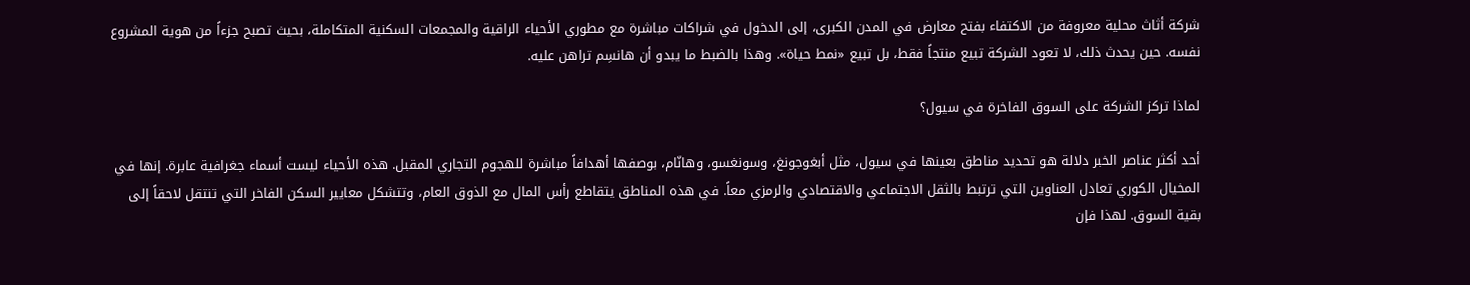شركة أثاث محلية معروفة من الاكتفاء بفتح معارض في المدن الكبرى، إلى الدخول في شراكات مباشرة مع مطوري الأحياء الراقية والمجمعات السكنية المتكاملة، بحيث تصبح جزءاً من هوية المشروع نفسه. حين يحدث ذلك، لا تعود الشركة تبيع منتجاً فقط، بل تبيع «نمط حياة». وهذا بالضبط ما يبدو أن هانسِم تراهن عليه.

لماذا تركز الشركة على السوق الفاخرة في سيول؟

أحد أكثر عناصر الخبر دلالة هو تحديد مناطق بعينها في سيول، مثل أبغوجونغ، وسونغسو، وهانّام، بوصفها أهدافاً مباشرة للهجوم التجاري المقبل. هذه الأحياء ليست أسماء جغرافية عابرة. إنها في المخيال الكوري تعادل العناوين التي ترتبط بالثقل الاجتماعي والاقتصادي والرمزي معاً. في هذه المناطق يتقاطع رأس المال مع الذوق العام، وتتشكل معايير السكن الفاخر التي تنتقل لاحقاً إلى بقية السوق. لهذا فإن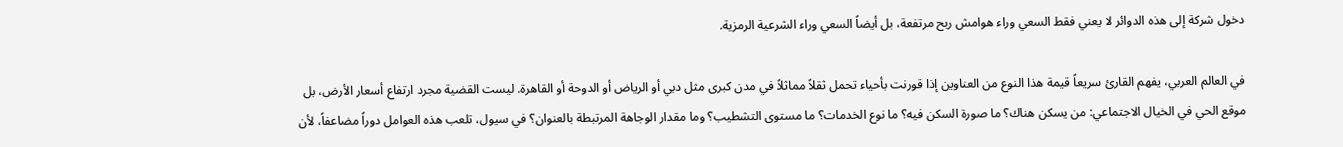دخول شركة إلى هذه الدوائر لا يعني فقط السعي وراء هوامش ربح مرتفعة، بل أيضاً السعي وراء الشرعية الرمزية.

في العالم العربي، يفهم القارئ سريعاً قيمة هذا النوع من العناوين إذا قورنت بأحياء تحمل ثقلاً مماثلاً في مدن كبرى مثل دبي أو الرياض أو الدوحة أو القاهرة. ليست القضية مجرد ارتفاع أسعار الأرض، بل موقع الحي في الخيال الاجتماعي: من يسكن هناك؟ ما صورة السكن فيه؟ ما نوع الخدمات؟ ما مستوى التشطيب؟ وما مقدار الوجاهة المرتبطة بالعنوان؟ في سيول، تلعب هذه العوامل دوراً مضاعفاً، لأن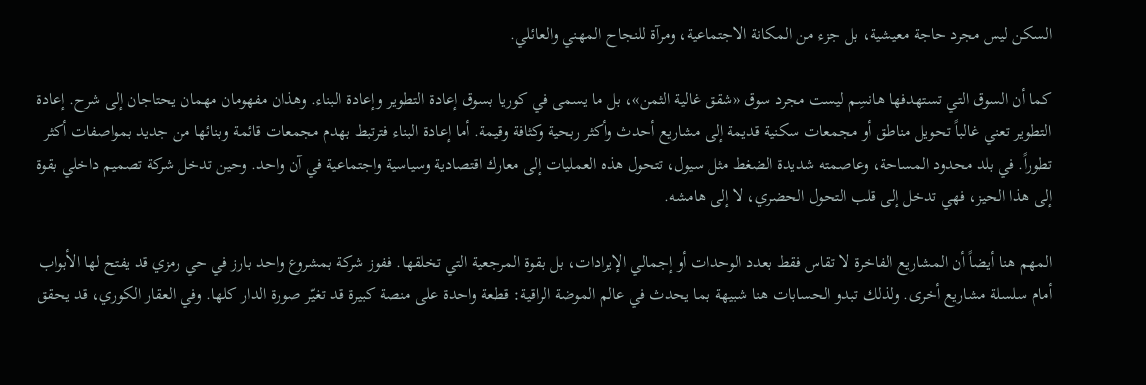السكن ليس مجرد حاجة معيشية، بل جزء من المكانة الاجتماعية، ومرآة للنجاح المهني والعائلي.

كما أن السوق التي تستهدفها هانسِم ليست مجرد سوق «شقق غالية الثمن»، بل ما يسمى في كوريا بسوق إعادة التطوير وإعادة البناء. وهذان مفهومان مهمان يحتاجان إلى شرح. إعادة التطوير تعني غالباً تحويل مناطق أو مجمعات سكنية قديمة إلى مشاريع أحدث وأكثر ربحية وكثافة وقيمة. أما إعادة البناء فترتبط بهدم مجمعات قائمة وبنائها من جديد بمواصفات أكثر تطوراً. في بلد محدود المساحة، وعاصمته شديدة الضغط مثل سيول، تتحول هذه العمليات إلى معارك اقتصادية وسياسية واجتماعية في آن واحد. وحين تدخل شركة تصميم داخلي بقوة إلى هذا الحيز، فهي تدخل إلى قلب التحول الحضري، لا إلى هامشه.

المهم هنا أيضاً أن المشاريع الفاخرة لا تقاس فقط بعدد الوحدات أو إجمالي الإيرادات، بل بقوة المرجعية التي تخلقها. ففوز شركة بمشروع واحد بارز في حي رمزي قد يفتح لها الأبواب أمام سلسلة مشاريع أخرى. ولذلك تبدو الحسابات هنا شبيهة بما يحدث في عالم الموضة الراقية: قطعة واحدة على منصة كبيرة قد تغيّر صورة الدار كلها. وفي العقار الكوري، قد يحقق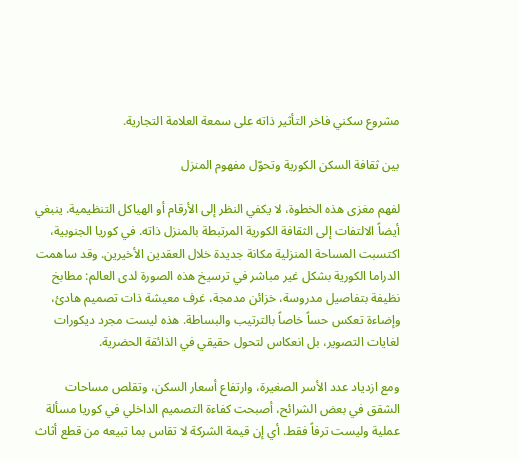مشروع سكني فاخر التأثير ذاته على سمعة العلامة التجارية.

بين ثقافة السكن الكورية وتحوّل مفهوم المنزل

لفهم مغزى هذه الخطوة، لا يكفي النظر إلى الأرقام أو الهياكل التنظيمية. ينبغي أيضاً الالتفات إلى الثقافة الكورية المرتبطة بالمنزل ذاته. في كوريا الجنوبية، اكتسبت المساحة المنزلية مكانة جديدة خلال العقدين الأخيرين. وقد ساهمت الدراما الكورية بشكل غير مباشر في ترسيخ هذه الصورة لدى العالم: مطابخ نظيفة بتفاصيل مدروسة، خزائن مدمجة، غرف معيشة ذات تصميم هادئ، وإضاءة تعكس حساً خاصاً بالترتيب والبساطة. هذه ليست مجرد ديكورات لغايات التصوير، بل انعكاس لتحول حقيقي في الذائقة الحضرية.

ومع ازدياد عدد الأسر الصغيرة، وارتفاع أسعار السكن، وتقلص مساحات الشقق في بعض الشرائح، أصبحت كفاءة التصميم الداخلي في كوريا مسألة عملية وليست ترفاً فقط. أي إن قيمة الشركة لا تقاس بما تبيعه من قطع أثاث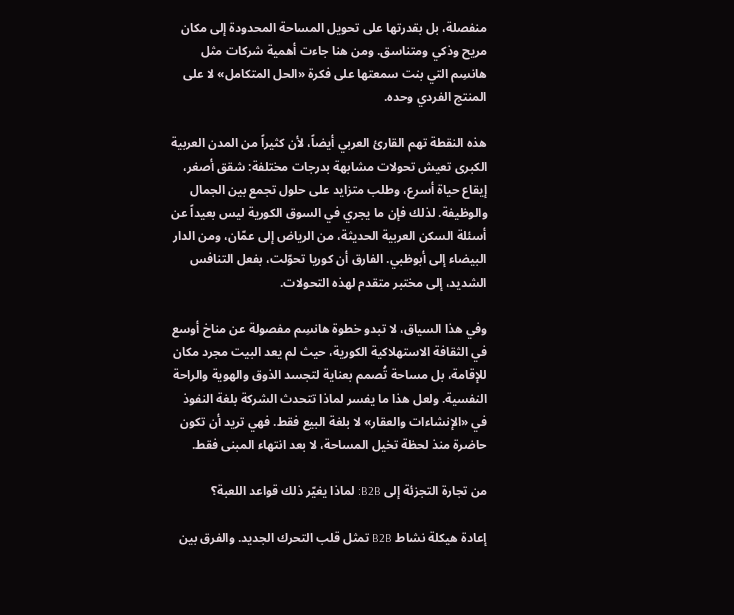منفصلة، بل بقدرتها على تحويل المساحة المحدودة إلى مكان مريح وذكي ومتناسق. ومن هنا جاءت أهمية شركات مثل هانسِم التي بنت سمعتها على فكرة «الحل المتكامل» لا على المنتج الفردي وحده.

هذه النقطة تهم القارئ العربي أيضاً، لأن كثيراً من المدن العربية الكبرى تعيش تحولات مشابهة بدرجات مختلفة: شقق أصغر، إيقاع حياة أسرع، وطلب متزايد على حلول تجمع بين الجمال والوظيفة. لذلك فإن ما يجري في السوق الكورية ليس بعيداً عن أسئلة السكن العربية الحديثة، من الرياض إلى عمّان، ومن الدار البيضاء إلى أبوظبي. الفارق أن كوريا تحوّلت، بفعل التنافس الشديد، إلى مختبر متقدم لهذه التحولات.

وفي هذا السياق، لا تبدو خطوة هانسِم مفصولة عن مناخ أوسع في الثقافة الاستهلاكية الكورية، حيث لم يعد البيت مجرد مكان للإقامة، بل مساحة تُصمم بعناية لتجسد الذوق والهوية والراحة النفسية. ولعل هذا ما يفسر لماذا تتحدث الشركة بلغة النفوذ في «الإنشاءات والعقار» لا بلغة البيع فقط. فهي تريد أن تكون حاضرة منذ لحظة تخيل المساحة، لا بعد انتهاء المبنى فقط.

من تجارة التجزئة إلى B2B: لماذا يغيّر ذلك قواعد اللعبة؟

إعادة هيكلة نشاط B2B تمثل قلب التحرك الجديد. والفرق بين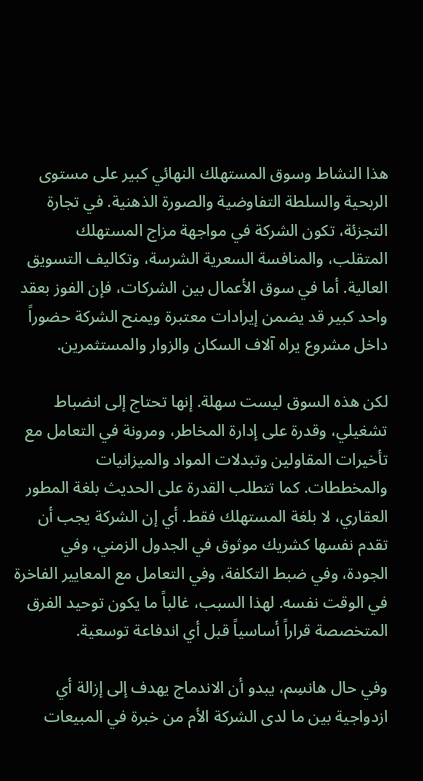هذا النشاط وسوق المستهلك النهائي كبير على مستوى الربحية والسلطة التفاوضية والصورة الذهنية. في تجارة التجزئة، تكون الشركة في مواجهة مزاج المستهلك المتقلب، والمنافسة السعرية الشرسة، وتكاليف التسويق العالية. أما في سوق الأعمال بين الشركات، فإن الفوز بعقد واحد كبير قد يضمن إيرادات معتبرة ويمنح الشركة حضوراً داخل مشروع يراه آلاف السكان والزوار والمستثمرين.

لكن هذه السوق ليست سهلة. إنها تحتاج إلى انضباط تشغيلي، وقدرة على إدارة المخاطر، ومرونة في التعامل مع تأخيرات المقاولين وتبدلات المواد والميزانيات والمخططات. كما تتطلب القدرة على الحديث بلغة المطور العقاري، لا بلغة المستهلك فقط. أي إن الشركة يجب أن تقدم نفسها كشريك موثوق في الجدول الزمني، وفي الجودة، وفي ضبط التكلفة، وفي التعامل مع المعايير الفاخرة في الوقت نفسه. لهذا السبب، غالباً ما يكون توحيد الفرق المتخصصة قراراً أساسياً قبل أي اندفاعة توسعية.

وفي حال هانسِم، يبدو أن الاندماج يهدف إلى إزالة أي ازدواجية بين ما لدى الشركة الأم من خبرة في المبيعات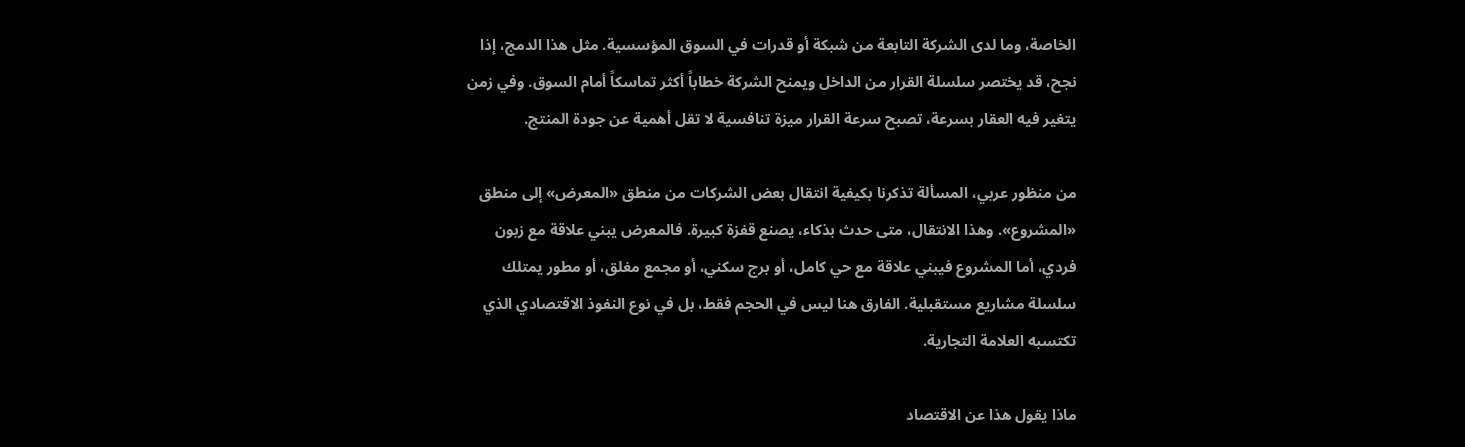الخاصة، وما لدى الشركة التابعة من شبكة أو قدرات في السوق المؤسسية. مثل هذا الدمج، إذا نجح، قد يختصر سلسلة القرار من الداخل ويمنح الشركة خطاباً أكثر تماسكاً أمام السوق. وفي زمن يتغير فيه العقار بسرعة، تصبح سرعة القرار ميزة تنافسية لا تقل أهمية عن جودة المنتج.

من منظور عربي، المسألة تذكرنا بكيفية انتقال بعض الشركات من منطق «المعرض» إلى منطق «المشروع». وهذا الانتقال، متى حدث بذكاء، يصنع قفزة كبيرة. فالمعرض يبني علاقة مع زبون فردي، أما المشروع فيبني علاقة مع حي كامل، أو برج سكني، أو مجمع مغلق، أو مطور يمتلك سلسلة مشاريع مستقبلية. الفارق هنا ليس في الحجم فقط، بل في نوع النفوذ الاقتصادي الذي تكتسبه العلامة التجارية.

ماذا يقول هذا عن الاقتصاد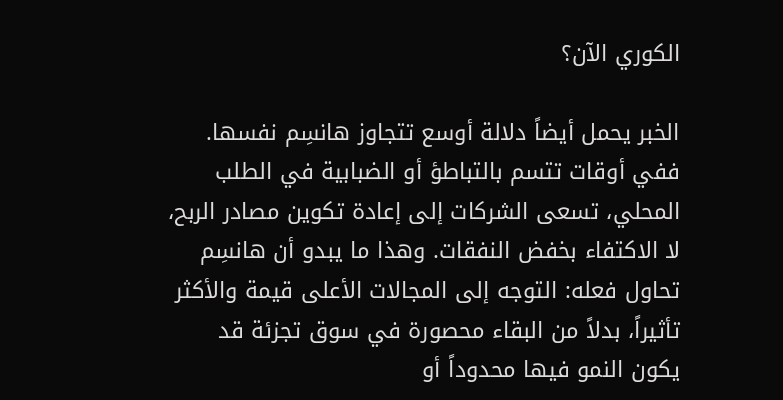الكوري الآن؟

الخبر يحمل أيضاً دلالة أوسع تتجاوز هانسِم نفسها. ففي أوقات تتسم بالتباطؤ أو الضبابية في الطلب المحلي، تسعى الشركات إلى إعادة تكوين مصادر الربح، لا الاكتفاء بخفض النفقات. وهذا ما يبدو أن هانسِم تحاول فعله: التوجه إلى المجالات الأعلى قيمة والأكثر تأثيراً، بدلاً من البقاء محصورة في سوق تجزئة قد يكون النمو فيها محدوداً أو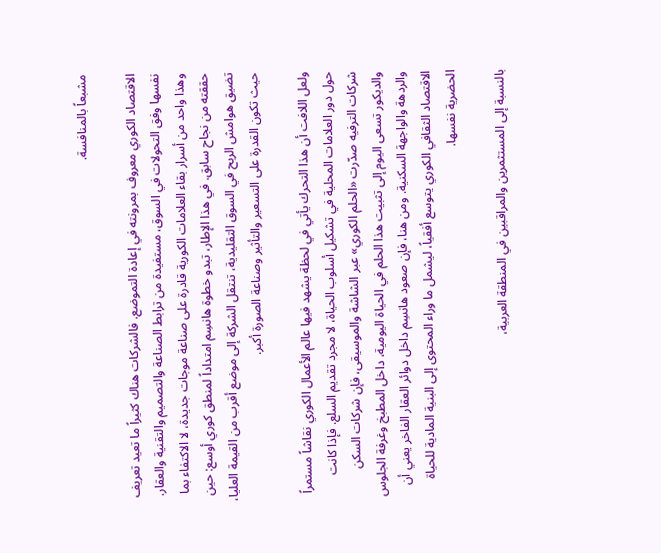مشبعاً بالمنافسة.

الاقتصاد الكوري معروف بمرونته في إعادة التموضع. فالشركات هناك كثيراً ما تعيد تعريف نفسها وفق التحولات في السوق، مستفيدة من ترابط الصناعة والتصميم والتقنية والعقار. وهذا واحد من أسرار بقاء العلامات الكورية قادرة على صناعة موجات جديدة، لا الاكتفاء بما حققته من نجاح سابق. في هذا الإطار، تبدو خطوة هانسِم امتداداً لمنطق كوري أوسع: حين تضيق هوامش الربح في السوق التقليدية، تنتقل الشركة إلى موضع أقرب من القيمة العليا، حيث تكون القدرة على التسعير والتأثير وصناعة الصورة أكبر.

ولعل اللافت أن هذا التحرك يأتي في لحظة يشهد فيها عالم الأعمال الكوري نقاشاً مستمراً حول دور العلامات المحلية في تشكيل أسلوب الحياة، لا مجرد تقديم السلع. فإذا كانت شركات الترفيه صدّرت «الحلم الكوري» عبر الشاشة والموسيقى، فإن شركات السكن والديكور تسعى اليوم إلى تثبيت هذا الحلم في الحياة اليومية، داخل المطبخ وغرفة الجلوس والردهة والواجهة السكنية. ومن هنا، فإن صعود هانسِم داخل دوائر العقار الفاخر يعني أن الاقتصاد الثقافي الكوري يتوسع أفقياً، ليشمل ما وراء المحتوى إلى البنية المادية للحياة الحضرية نفسها.

بالنسبة إلى المستثمرين والمراقبين في المنطقة العربية،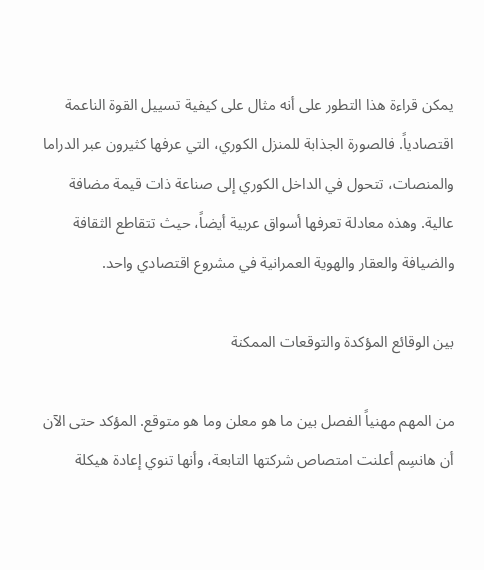يمكن قراءة هذا التطور على أنه مثال على كيفية تسييل القوة الناعمة اقتصادياً. فالصورة الجذابة للمنزل الكوري، التي عرفها كثيرون عبر الدراما والمنصات، تتحول في الداخل الكوري إلى صناعة ذات قيمة مضافة عالية. وهذه معادلة تعرفها أسواق عربية أيضاً، حيث تتقاطع الثقافة والضيافة والعقار والهوية العمرانية في مشروع اقتصادي واحد.

بين الوقائع المؤكدة والتوقعات الممكنة

من المهم مهنياً الفصل بين ما هو معلن وما هو متوقع. المؤكد حتى الآن أن هانسِم أعلنت امتصاص شركتها التابعة، وأنها تنوي إعادة هيكلة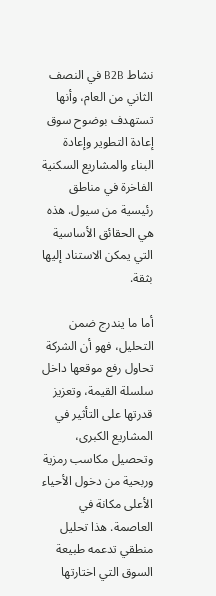نشاط B2B في النصف الثاني من العام، وأنها تستهدف بوضوح سوق إعادة التطوير وإعادة البناء والمشاريع السكنية الفاخرة في مناطق رئيسية من سيول. هذه هي الحقائق الأساسية التي يمكن الاستناد إليها بثقة.

أما ما يندرج ضمن التحليل، فهو أن الشركة تحاول رفع موقعها داخل سلسلة القيمة، وتعزيز قدرتها على التأثير في المشاريع الكبرى، وتحصيل مكاسب رمزية وربحية من دخول الأحياء الأعلى مكانة في العاصمة. هذا تحليل منطقي تدعمه طبيعة السوق التي اختارتها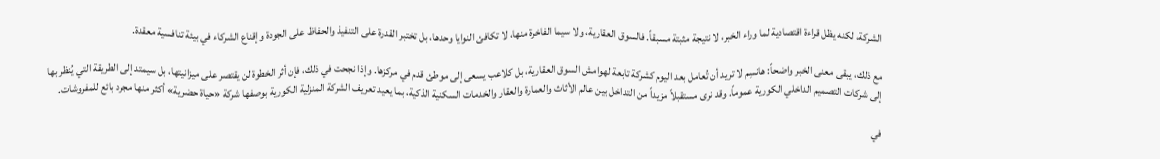الشركة، لكنه يظل قراءة اقتصادية لما وراء الخبر، لا نتيجة مثبتة مسبقاً. فالسوق العقارية، ولا سيما الفاخرة منها، لا تكافئ النوايا وحدها، بل تختبر القدرة على التنفيذ والحفاظ على الجودة وإقناع الشركاء في بيئة تنافسية معقدة.

مع ذلك، يبقى معنى الخبر واضحاً: هانسِم لا تريد أن تُعامل بعد اليوم كشركة تابعة لهوامش السوق العقارية، بل كلاعب يسعى إلى موطئ قدم في مركزها. وإذا نجحت في ذلك، فإن أثر الخطوة لن يقتصر على ميزانيتها، بل سيمتد إلى الطريقة التي يُنظر بها إلى شركات التصميم الداخلي الكورية عموماً. وقد نرى مستقبلاً مزيداً من التداخل بين عالم الأثاث والعمارة والعقار والخدمات السكنية الذكية، بما يعيد تعريف الشركة المنزلية الكورية بوصفها شركة «حياة حضرية» أكثر منها مجرد بائع للمفروشات.

في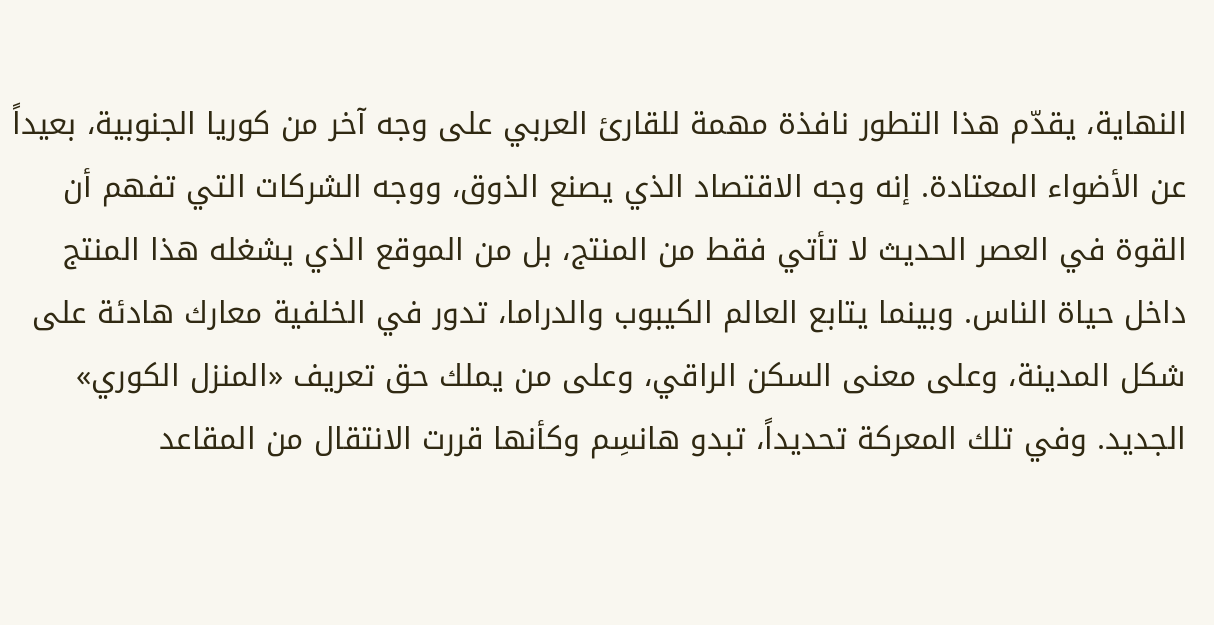النهاية، يقدّم هذا التطور نافذة مهمة للقارئ العربي على وجه آخر من كوريا الجنوبية، بعيداً عن الأضواء المعتادة. إنه وجه الاقتصاد الذي يصنع الذوق، ووجه الشركات التي تفهم أن القوة في العصر الحديث لا تأتي فقط من المنتج، بل من الموقع الذي يشغله هذا المنتج داخل حياة الناس. وبينما يتابع العالم الكيبوب والدراما، تدور في الخلفية معارك هادئة على شكل المدينة، وعلى معنى السكن الراقي، وعلى من يملك حق تعريف «المنزل الكوري» الجديد. وفي تلك المعركة تحديداً، تبدو هانسِم وكأنها قررت الانتقال من المقاعد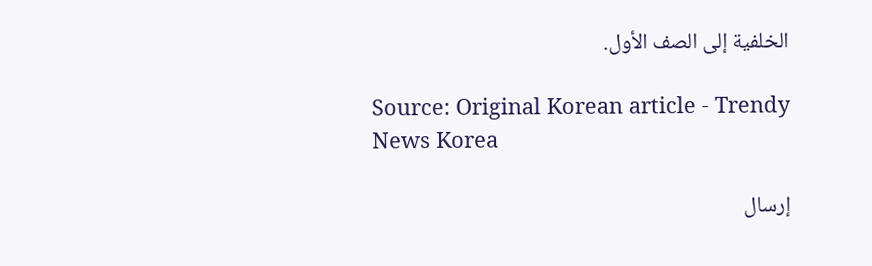الخلفية إلى الصف الأول.

Source: Original Korean article - Trendy News Korea

إرسال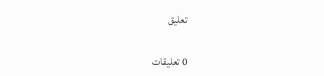تعليق

0 تعليقات